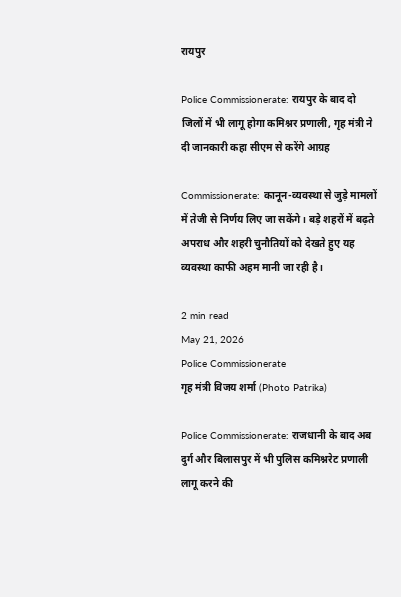रायपुर

Police Commissionerate: रायपुर के बाद दो जिलों में भी लागू होगा कमिश्नर प्रणाली, गृह मंत्री ने दी जानकारी कहा सीएम से करेंगे आग्रह

Commissionerate: कानून-व्यवस्था से जुड़े मामलों में तेजी से निर्णय लिए जा सकेंगे। बड़े शहरों में बढ़ते अपराध और शहरी चुनौतियों को देखते हुए यह व्यवस्था काफी अहम मानी जा रही है।

2 min read
May 21, 2026
Police Commissionerate
गृह मंत्री विजय शर्मा (Photo Patrika)

Police Commissionerate: राजधानी के बाद अब दुर्ग और बिलासपुर में भी पुलिस कमिश्नरेट प्रणाली लागू करने की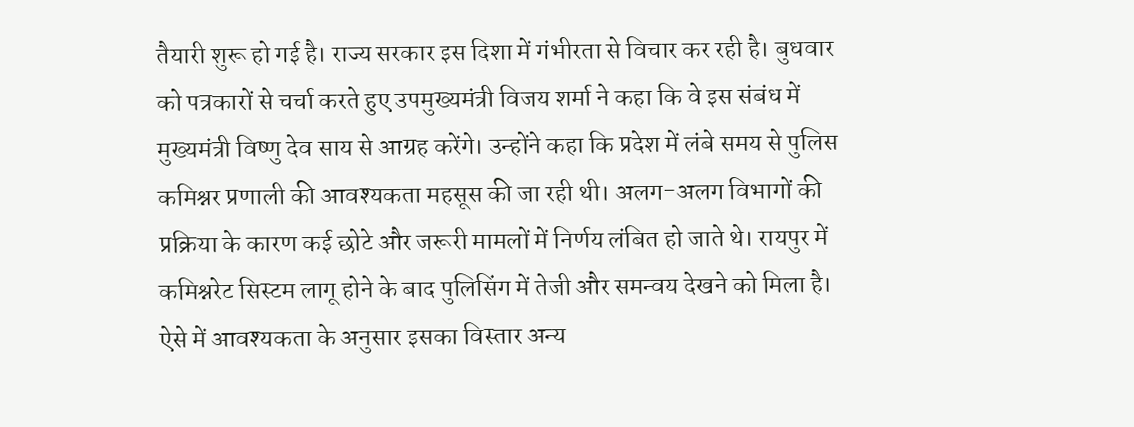तैयारी शुरू हो गई है। राज्य सरकार इस दिशा में गंभीरता से विचार कर रही है। बुधवार को पत्रकारों से चर्चा करते हुए उपमुख्यमंत्री विजय शर्मा ने कहा कि वे इस संबंध में मुख्यमंत्री विष्णु देव साय से आग्रह करेंगे। उन्होंने कहा कि प्रदेश में लंबे समय से पुलिस कमिश्नर प्रणाली की आवश्यकता महसूस की जा रही थी। अलग-अलग विभागों की प्रक्रिया के कारण कई छोटे और जरूरी मामलों में निर्णय लंबित हो जाते थे। रायपुर में कमिश्नरेट सिस्टम लागू होने के बाद पुलिसिंग में तेजी और समन्वय देखने को मिला है। ऐसे में आवश्यकता के अनुसार इसका विस्तार अन्य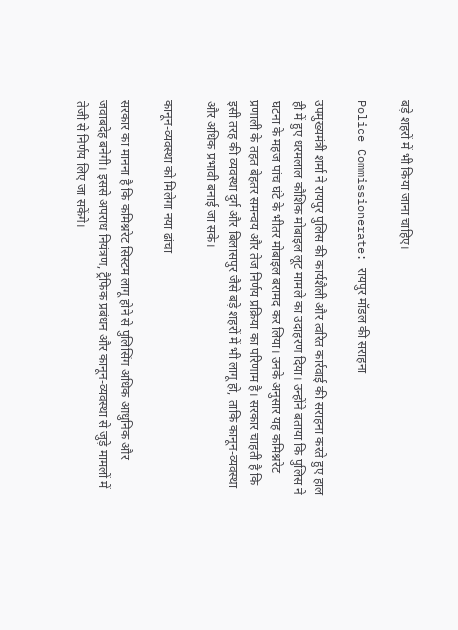बड़े शहरों में भी किया जाना चाहिए।

Police Commissionerate: रायपुर मॉडल की सराहना

उपमुख्यमंत्री शर्मा ने रायपुर पुलिस की कार्यशैली और त्वरित कार्रवाई की सराहना करते हुए हाल ही में हुए धरमलाल कौशिक मोबाइल लूट मामले का उदाहरण दिया। उन्होंने बताया कि पुलिस ने घटना के महज पांच घंटे के भीतर मोबाइल बरामद कर लिया। उनके अनुसार यह कमिश्नरेट प्रणाली के तहत बेहतर समन्वय और तेज निर्णय प्रक्रिया का परिणाम है। सरकार चाहती है कि इसी तरह की व्यवस्था दुर्ग और बिलासपुर जैसे बड़े शहरों में भी लागू हो, ताकि कानून-व्यवस्था और अधिक प्रभावी बनाई जा सके।

कानून-व्यवस्था को मिलेगा नया ढांचा

सरकार का मानना है कि कमिश्नरेट सिस्टम लागू होने से पुलिसिंग अधिक आधुनिक और जवाबदेह बनेगी। इससे अपराध नियंत्रण, ट्रैफिक प्रबंधन और कानून-व्यवस्था से जुड़े मामलों में तेजी से निर्णय लिए जा सकेंगे।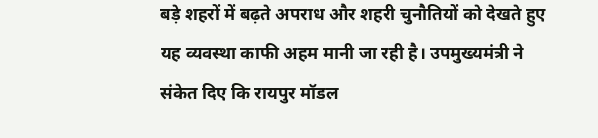बड़े शहरों में बढ़ते अपराध और शहरी चुनौतियों को देखते हुए यह व्यवस्था काफी अहम मानी जा रही है। उपमुख्यमंत्री ने संकेत दिए कि रायपुर मॉडल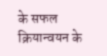के सफल क्रियान्वयन के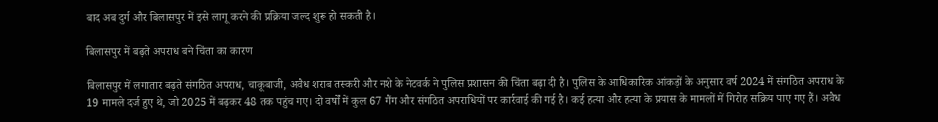बाद अब दुर्ग और बिलासपुर में इसे लागू करने की प्रक्रिया जल्द शुरू हो सकती है।

बिलासपुर में बढ़ते अपराध बने चिंता का कारण

बिलासपुर में लगातार बढ़ते संगठित अपराध, चाकूबाजी, अवैध शराब तस्करी और नशे के नेटवर्क ने पुलिस प्रशासन की चिंता बढ़ा दी है। पुलिस के आधिकारिक आंकड़ों के अनुसार वर्ष 2024 में संगठित अपराध के 19 मामले दर्ज हुए थे, जो 2025 में बढ़कर 48 तक पहुंच गए। दो वर्षों में कुल 67 गैंग और संगठित अपराधियों पर कार्रवाई की गई है। कई हत्या और हत्या के प्रयास के मामलों में गिरोह सक्रिय पाए गए हैं। अवैध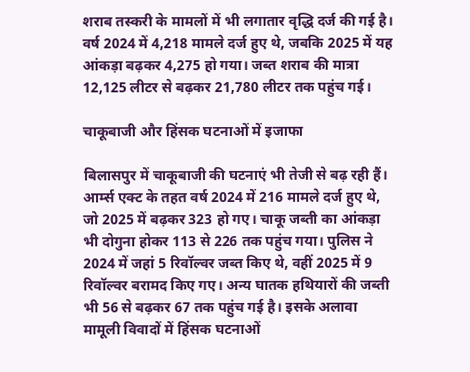शराब तस्करी के मामलों में भी लगातार वृद्धि दर्ज की गई है। वर्ष 2024 में 4,218 मामले दर्ज हुए थे, जबकि 2025 में यह आंकड़ा बढ़कर 4,275 हो गया। जब्त शराब की मात्रा 12,125 लीटर से बढ़कर 21,780 लीटर तक पहुंच गई।

चाकूबाजी और हिंसक घटनाओं में इजाफा

बिलासपुर में चाकूबाजी की घटनाएं भी तेजी से बढ़ रही हैं। आर्म्स एक्ट के तहत वर्ष 2024 में 216 मामले दर्ज हुए थे, जो 2025 में बढ़कर 323 हो गए। चाकू जब्ती का आंकड़ा भी दोगुना होकर 113 से 226 तक पहुंच गया। पुलिस ने 2024 में जहां 5 रिवॉल्वर जब्त किए थे, वहीं 2025 में 9 रिवॉल्वर बरामद किए गए। अन्य घातक हथियारों की जब्ती भी 56 से बढ़कर 67 तक पहुंच गई है। इसके अलावा मामूली विवादों में हिंसक घटनाओं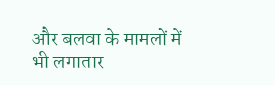और बलवा के मामलों में भी लगातार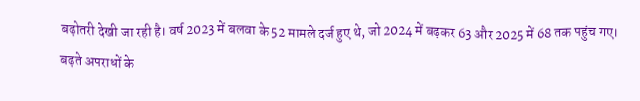बढ़ोतरी देखी जा रही है। वर्ष 2023 में बलवा के 52 मामले दर्ज हुए थे, जो 2024 में बढ़कर 63 और 2025 में 68 तक पहुंच गए। बढ़ते अपराधों के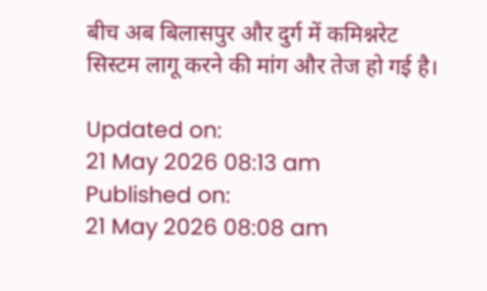बीच अब बिलासपुर और दुर्ग में कमिश्नरेट सिस्टम लागू करने की मांग और तेज हो गई है।

Updated on:
21 May 2026 08:13 am
Published on:
21 May 2026 08:08 am